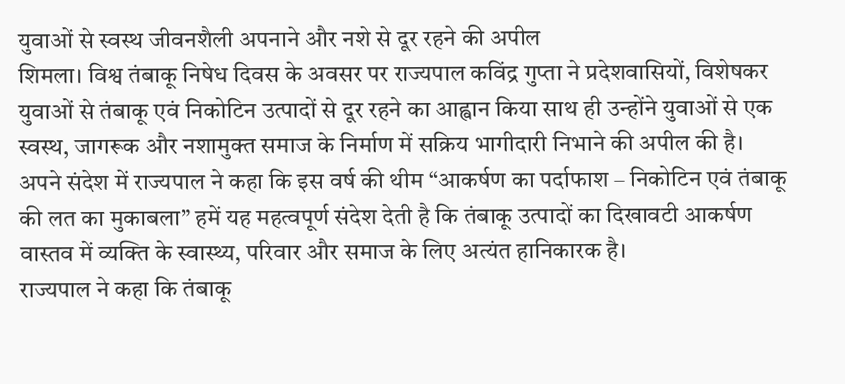युवाओं से स्वस्थ जीवनशैली अपनाने और नशे से दूर रहने की अपील
शिमला। विश्व तंबाकू निषेध दिवस के अवसर पर राज्यपाल कविंद्र गुप्ता ने प्रदेशवासियों, विशेषकर युवाओं से तंबाकू एवं निकोटिन उत्पादों से दूर रहने का आह्वान किया साथ ही उन्होंने युवाओं से एक स्वस्थ, जागरूक और नशामुक्त समाज के निर्माण में सक्रिय भागीदारी निभाने की अपील की है।
अपने संदेश में राज्यपाल ने कहा कि इस वर्ष की थीम “आकर्षण का पर्दाफाश – निकोटिन एवं तंबाकू की लत का मुकाबला” हमें यह महत्वपूर्ण संदेश देती है कि तंबाकू उत्पादों का दिखावटी आकर्षण वास्तव में व्यक्ति के स्वास्थ्य, परिवार और समाज के लिए अत्यंत हानिकारक है।
राज्यपाल ने कहा कि तंबाकू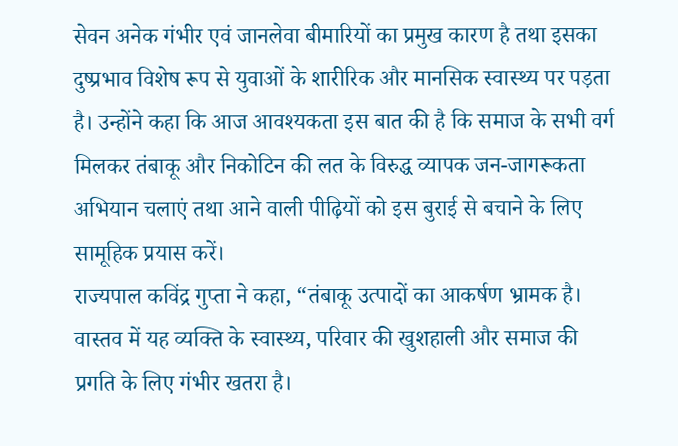सेवन अनेक गंभीर एवं जानलेवा बीमारियों का प्रमुख कारण है तथा इसका दुष्प्रभाव विशेष रूप से युवाओं के शारीरिक और मानसिक स्वास्थ्य पर पड़ता है। उन्होंने कहा कि आज आवश्यकता इस बात की है कि समाज के सभी वर्ग मिलकर तंबाकू और निकोटिन की लत के विरुद्ध व्यापक जन-जागरूकता अभियान चलाएं तथा आने वाली पीढ़ियों को इस बुराई से बचाने के लिए सामूहिक प्रयास करें।
राज्यपाल कविंद्र गुप्ता ने कहा, “तंबाकू उत्पादों का आकर्षण भ्रामक है। वास्तव में यह व्यक्ति के स्वास्थ्य, परिवार की खुशहाली और समाज की प्रगति के लिए गंभीर खतरा है।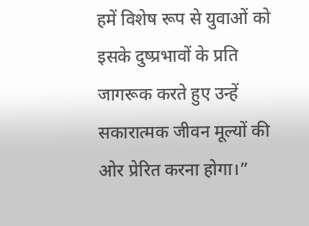हमें विशेष रूप से युवाओं को इसके दुष्प्रभावों के प्रति जागरूक करते हुए उन्हें सकारात्मक जीवन मूल्यों की ओर प्रेरित करना होगा।”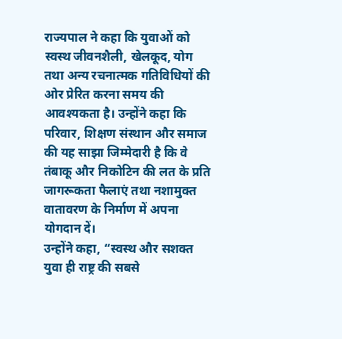राज्यपाल ने कहा कि युवाओं को स्वस्थ जीवनशैली, खेलकूद, योग तथा अन्य रचनात्मक गतिविधियों की ओर प्रेरित करना समय की आवश्यकता है। उन्होंने कहा कि परिवार, शिक्षण संस्थान और समाज की यह साझा जिम्मेदारी है कि वे तंबाकू और निकोटिन की लत के प्रति जागरूकता फैलाएं तथा नशामुक्त वातावरण के निर्माण में अपना योगदान दें।
उन्होंने कहा, “स्वस्थ और सशक्त युवा ही राष्ट्र की सबसे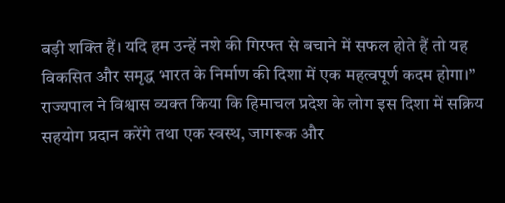बड़ी शक्ति हैं। यदि हम उन्हें नशे की गिरफ्त से बचाने में सफल होते हैं तो यह विकसित और समृद्ध भारत के निर्माण की दिशा में एक महत्वपूर्ण कदम होगा।” राज्यपाल ने विश्वास व्यक्त किया कि हिमाचल प्रदेश के लोग इस दिशा में सक्रिय सहयोग प्रदान करेंगे तथा एक स्वस्थ, जागरूक और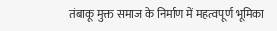तंबाकू मुक्त समाज के निर्माण में महत्वपूर्ण भूमिका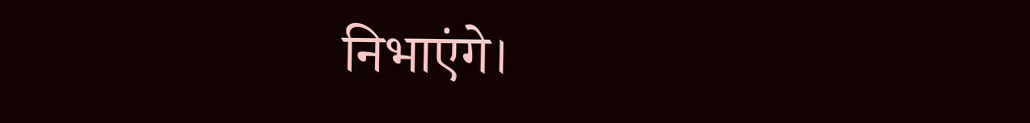निभाएंगे।